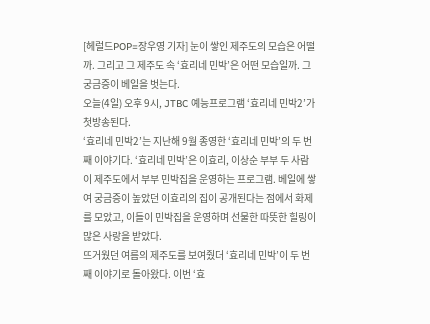[헤럴드POP=장우영 기자] 눈이 쌓인 제주도의 모습은 어떨까. 그리고 그 제주도 속 ‘효리네 민박’은 어떤 모습일까. 그 궁금증이 베일을 벗는다.
오늘(4일) 오후 9시, JTBC 예능프로그램 ‘효리네 민박2’가 첫방송된다.
‘효리네 민박2’는 지난해 9월 종영한 ‘효리네 민박’의 두 번째 이야기다. ‘효리네 민박’은 이효리, 이상순 부부 두 사람이 제주도에서 부부 민박집을 운영하는 프로그램. 베일에 쌓여 궁금증이 높았던 이효리의 집이 공개된다는 점에서 화제를 모았고, 이들이 민박집을 운영하며 선물한 따뜻한 힐링이 많은 사랑을 받았다.
뜨거웠던 여름의 제주도를 보여줬더 ‘효리네 민박’이 두 번째 이야기로 돌아왔다. 이번 ‘효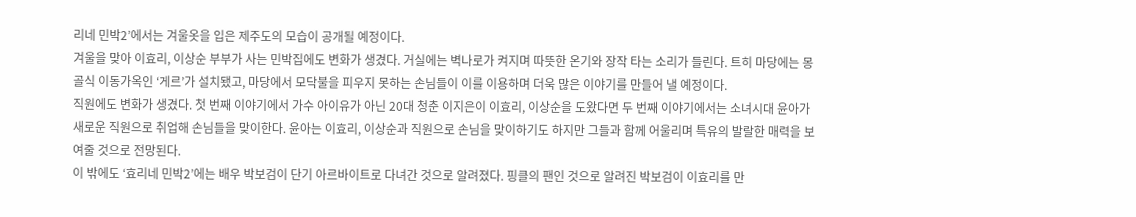리네 민박2’에서는 겨울옷을 입은 제주도의 모습이 공개될 예정이다.
겨울을 맞아 이효리, 이상순 부부가 사는 민박집에도 변화가 생겼다. 거실에는 벽나로가 켜지며 따뜻한 온기와 장작 타는 소리가 들린다. 트히 마당에는 몽골식 이동가옥인 ‘게르’가 설치됐고, 마당에서 모닥불을 피우지 못하는 손님들이 이를 이용하며 더욱 많은 이야기를 만들어 낼 예정이다.
직원에도 변화가 생겼다. 첫 번째 이야기에서 가수 아이유가 아닌 20대 청춘 이지은이 이효리, 이상순을 도왔다면 두 번째 이야기에서는 소녀시대 윤아가 새로운 직원으로 취업해 손님들을 맞이한다. 윤아는 이효리, 이상순과 직원으로 손님을 맞이하기도 하지만 그들과 함께 어울리며 특유의 발랄한 매력을 보여줄 것으로 전망된다.
이 밖에도 ‘효리네 민박2’에는 배우 박보검이 단기 아르바이트로 다녀간 것으로 알려졌다. 핑클의 팬인 것으로 알려진 박보검이 이효리를 만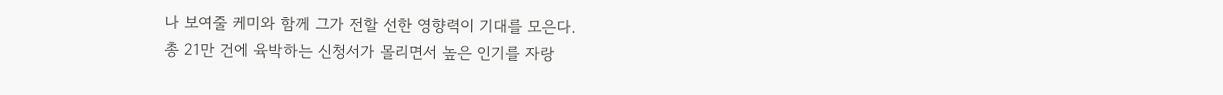나 보여줄 케미와 함께 그가 전할 선한 영향력이 기대를 모은다.
총 21만 건에 육박하는 신청서가 몰리면서 높은 인기를 자랑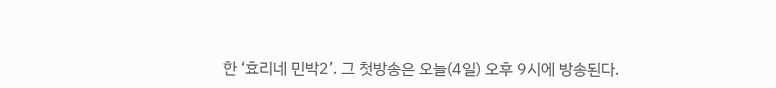한 ‘효리네 민박2’. 그 첫방송은 오늘(4일) 오후 9시에 방송된다.